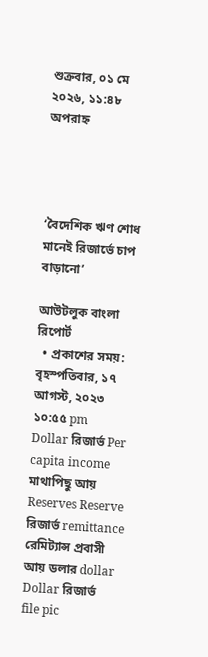শুক্রবার, ০১ মে ২০২৬, ১১:৪৮ অপরাহ্ন




‘বৈদেশিক ঋণ শোধ মানেই রিজার্ভে চাপ বাড়ানো’

আউটলুক বাংলা রিপোর্ট
  • প্রকাশের সময়: বৃহস্পতিবার, ১৭ আগস্ট, ২০২৩ ১০:৫৫ pm
Dollar রিজার্ভ Per capita income মাথাপিছু আয় Reserves Reserve রিজার্ভ remittance রেমিট্যান্স প্রবাসী আয় ডলার dollar Dollar রিজার্ভ
file pic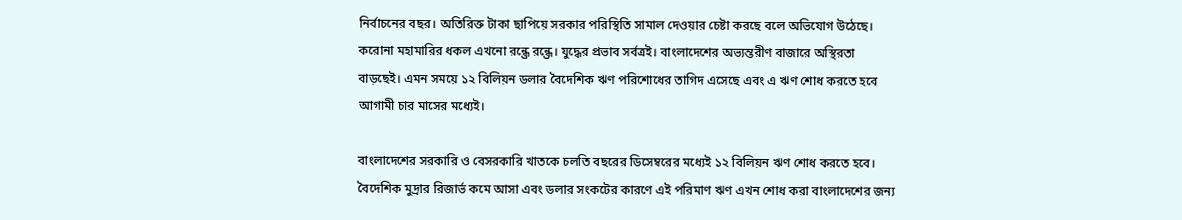নির্বাচনের বছর। অতিরিক্ত টাকা ছাপিয়ে সরকার পরিস্থিতি সামাল দেওয়ার চেষ্টা করছে বলে অভিযোগ উঠেছে। করোনা মহামারির ধকল এখনো রন্ধ্রে রন্ধ্রে। যুদ্ধের প্রভাব সর্বত্রই। বাংলাদেশের অভ্যন্তরীণ বাজারে অস্থিরতা বাড়ছেই। এমন সময়ে ১২ বিলিয়ন ডলার বৈদেশিক ঋণ পরিশোধের তাগিদ এসেছে এবং এ ঋণ শোধ করতে হবে আগামী চার মাসের মধ্যেই।

বাংলাদেশের সরকারি ও বেসরকারি খাতকে চলতি বছরের ডিসেম্বরের মধ্যেই ১২ বিলিয়ন ঋণ শোধ করতে হবে। বৈদেশিক মুদ্রার রিজার্ভ কমে আসা এবং ডলার সংকটের কারণে এই পরিমাণ ঋণ এখন শোধ করা বাংলাদেশের জন্য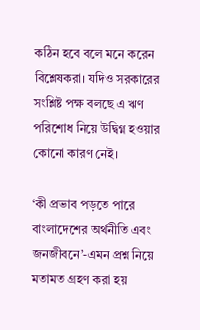কঠিন হবে বলে মনে করেন বিশ্লেষকরা। যদিও সরকারের সংশ্লিষ্ট পক্ষ বলছে এ ঋণ পরিশোধ নিয়ে উদ্বিগ্ন হওয়ার কোনো কারণ নেই।

‘কী প্রভাব পড়তে পারে বাংলাদেশের অর্থনীতি এবং জনজীবনে’-এমন প্রশ্ন নিয়ে মতামত গ্রহণ করা হয়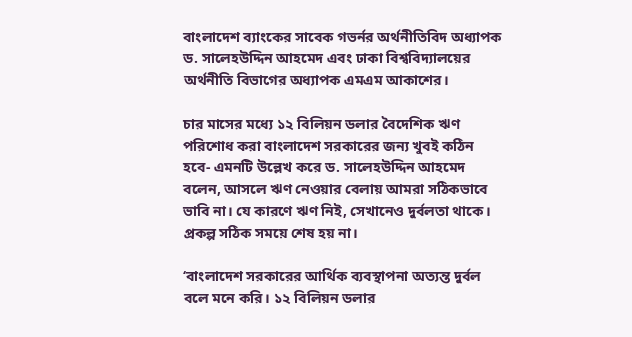বাংলাদেশ ব্যাংকের সাবেক গভর্নর অর্থনীতিবিদ অধ্যাপক ড. সালেহউদ্দিন আহমেদ এবং ঢাকা বিশ্ববিদ্যালয়ের অর্থনীতি বিভাগের অধ্যাপক এমএম আকাশের।

চার মাসের মধ্যে ১২ বিলিয়ন ডলার বৈদেশিক ঋণ পরিশোধ করা বাংলাদেশ সরকারের জন্য খুবই কঠিন হবে- এমনটি উল্লেখ করে ড. সালেহউদ্দিন আহমেদ বলেন, আসলে ঋণ নেওয়ার বেলায় আমরা সঠিকভাবে ভাবি না। যে কারণে ঋণ নিই, সেখানেও দুর্বলতা থাকে। প্রকল্প সঠিক সময়ে শেষ হয় না।

‘বাংলাদেশ সরকারের আর্থিক ব্যবস্থাপনা অত্যন্ত দুর্বল বলে মনে করি। ১২ বিলিয়ন ডলার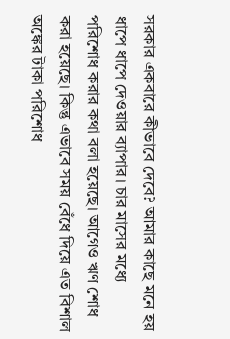সরকার একবারে কীভাবে দেবে? আমার কাছে মনে হয় ধাপে ধাপে দেওয়ার ব্যাপার। চার মাসের মধ্যে পরিশোধ করার কথা বলা হয়েছে। আগেও ঋণ শোধ করা হয়েছে। কিন্তু এভাবে সময় বেঁধে দিয়ে এত বিশাল অঙ্কের টাকা পরিশোধ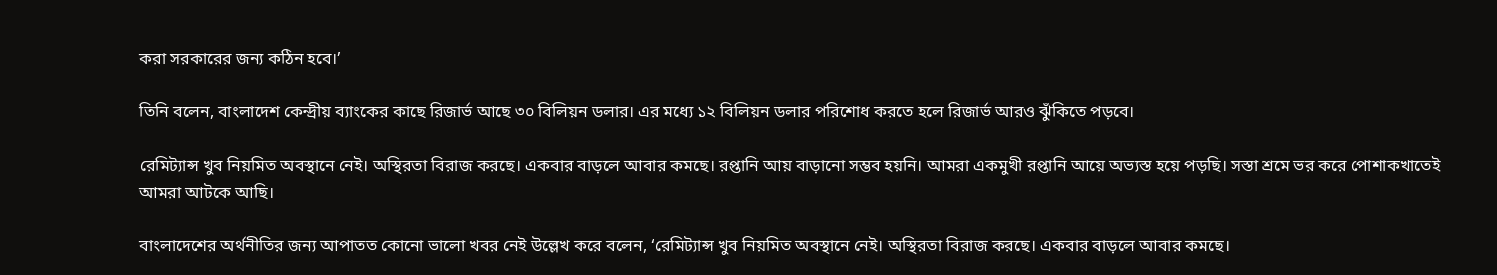করা সরকারের জন্য কঠিন হবে।’

তিনি বলেন, বাংলাদেশ কেন্দ্রীয় ব্যাংকের কাছে রিজার্ভ আছে ৩০ বিলিয়ন ডলার। এর মধ্যে ১২ বিলিয়ন ডলার পরিশোধ করতে হলে রিজার্ভ আরও ঝুঁকিতে পড়বে।

রেমিট্যান্স খুব নিয়মিত অবস্থানে নেই। অস্থিরতা বিরাজ করছে। একবার বাড়লে আবার কমছে। রপ্তানি আয় বাড়ানো সম্ভব হয়নি। আমরা একমুখী রপ্তানি আয়ে অভ্যস্ত হয়ে পড়ছি। সস্তা শ্রমে ভর করে পোশাকখাতেই আমরা আটকে আছি।

বাংলাদেশের অর্থনীতির জন্য আপাতত কোনো ভালো খবর নেই উল্লেখ করে বলেন, ‘রেমিট্যান্স খুব নিয়মিত অবস্থানে নেই। অস্থিরতা বিরাজ করছে। একবার বাড়লে আবার কমছে।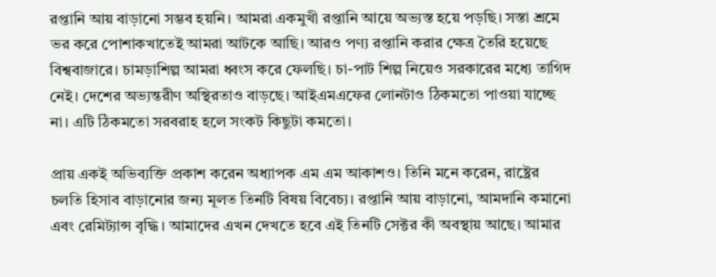রপ্তানি আয় বাড়ানো সম্ভব হয়নি। আমরা একমুখী রপ্তানি আয়ে অভ্যস্ত হয়ে পড়ছি। সস্তা শ্রমে ভর করে পোশাকখাতেই আমরা আটকে আছি। আরও পণ্য রপ্তানি করার ক্ষেত্র তৈরি হয়েছে বিশ্ববাজারে। চামড়াশিল্প আমরা ধ্বংস করে ফেলছি। চা-পাট শিল্প নিয়েও সরকারের মধ্যে তাগিদ নেই। দেশের অভ্যন্তরীণ অস্থিরতাও বাড়ছে। আইএমএফের লোনটাও ঠিকমতো পাওয়া যাচ্ছে না। এটি ঠিকমতো সরবরাহ হলে সংকট কিছুটা কমতো।

প্রায় একই অভিব্যক্তি প্রকাশ করেন অধ্যাপক এম এম আকাশও। তিনি মনে করেন, রাষ্ট্রের চলতি হিসাব বাড়ানোর জন্য মূলত তিনটি বিষয় বিবেচ্য। রপ্তানি আয় বাড়ানো, আমদানি কমানো এবং রেমিট্যান্স বৃদ্ধি। আমাদের এখন দেখতে হবে এই তিনটি সেক্টর কী অবস্থায় আছে। আমার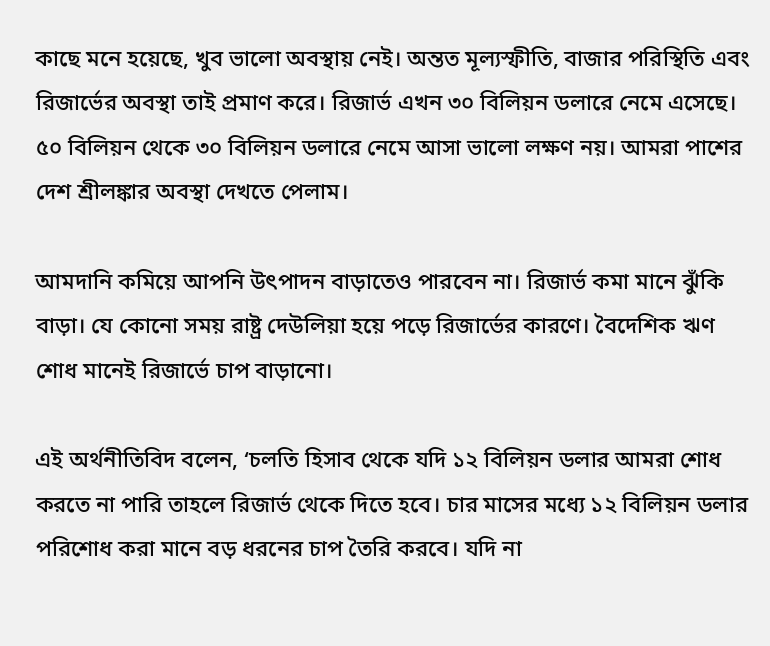কাছে মনে হয়েছে, খুব ভালো অবস্থায় নেই। অন্তত মূল্যস্ফীতি, বাজার পরিস্থিতি এবং রিজার্ভের অবস্থা তাই প্রমাণ করে। রিজার্ভ এখন ৩০ বিলিয়ন ডলারে নেমে এসেছে। ৫০ বিলিয়ন থেকে ৩০ বিলিয়ন ডলারে নেমে আসা ভালো লক্ষণ নয়। আমরা পাশের দেশ শ্রীলঙ্কার অবস্থা দেখতে পেলাম।

আমদানি কমিয়ে আপনি উৎপাদন বাড়াতেও পারবেন না। রিজার্ভ কমা মানে ঝুঁকি বাড়া। যে কোনো সময় রাষ্ট্র দেউলিয়া হয়ে পড়ে রিজার্ভের কারণে। বৈদেশিক ঋণ শোধ মানেই রিজার্ভে চাপ বাড়ানো।

এই অর্থনীতিবিদ বলেন, ‘চলতি হিসাব থেকে যদি ১২ বিলিয়ন ডলার আমরা শোধ করতে না পারি তাহলে রিজার্ভ থেকে দিতে হবে। চার মাসের মধ্যে ১২ বিলিয়ন ডলার পরিশোধ করা মানে বড় ধরনের চাপ তৈরি করবে। যদি না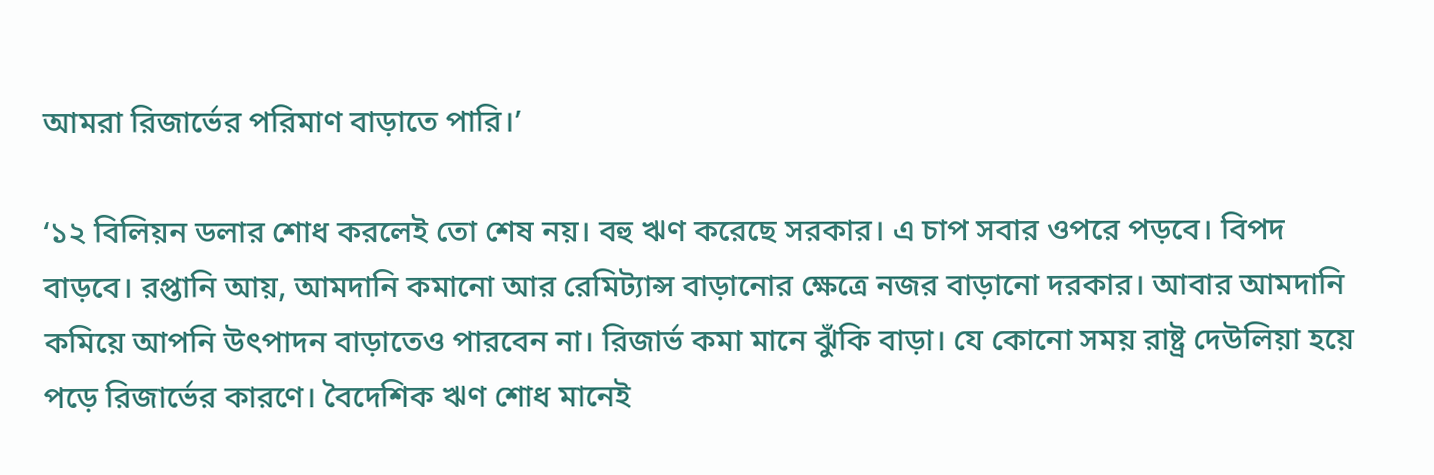আমরা রিজার্ভের পরিমাণ বাড়াতে পারি।’

‘১২ বিলিয়ন ডলার শোধ করলেই তো শেষ নয়। বহু ঋণ করেছে সরকার। এ চাপ সবার ওপরে পড়বে। বিপদ বাড়বে। রপ্তানি আয়, আমদানি কমানো আর রেমিট্যান্স বাড়ানোর ক্ষেত্রে নজর বাড়ানো দরকার। আবার আমদানি কমিয়ে আপনি উৎপাদন বাড়াতেও পারবেন না। রিজার্ভ কমা মানে ঝুঁকি বাড়া। যে কোনো সময় রাষ্ট্র দেউলিয়া হয়ে পড়ে রিজার্ভের কারণে। বৈদেশিক ঋণ শোধ মানেই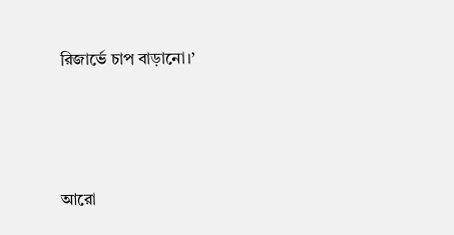রিজার্ভে চাপ বাড়ানো।’




আরো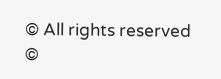© All rights reserved ©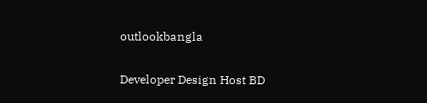outlookbangla

Developer Design Host BD